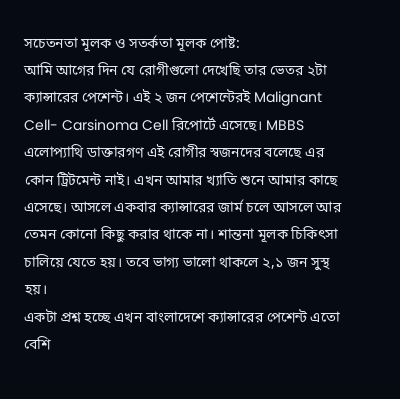সচেতনতা মূলক ও সতর্কতা মূলক পোষ্ট:
আমি আগের দিন যে রোগীগুলো দেখেছি তার ভেতর ২টা ক্যান্সারের পেশেন্ট। এই ২ জন পেশেন্টেরই Malignant Cell- Carsinoma Cell রিপোর্টে এসেছে। MBBS এলোপ্যাথি ডাক্তারগণ এই রোগীর স্বজনদের বলেছে এর কোন ট্রিটমেন্ট নাই। এখন আমার খ্যাতি শুনে আমার কাছে এসেছে। আসলে একবার ক্যান্সারের জার্ম চলে আসলে আর তেমন কোনো কিছু করার থাকে না। শান্তনা মূলক চিকিৎসা চালিয়ে যেতে হয়। তবে ভাগ্য ভালো থাকলে ২,১ জন সুস্থ হয়।
একটা প্রশ্ন হচ্ছে এখন বাংলাদেশে ক্যান্সারের পেশেন্ট এতো বেশি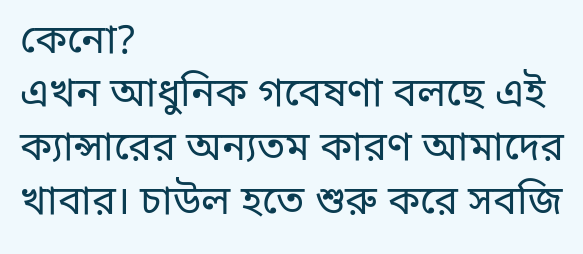কেনো?
এখন আধুনিক গবেষণা বলছে এই ক্যান্সারের অন্যতম কারণ আমাদের খাবার। চাউল হতে শুরু করে সবজি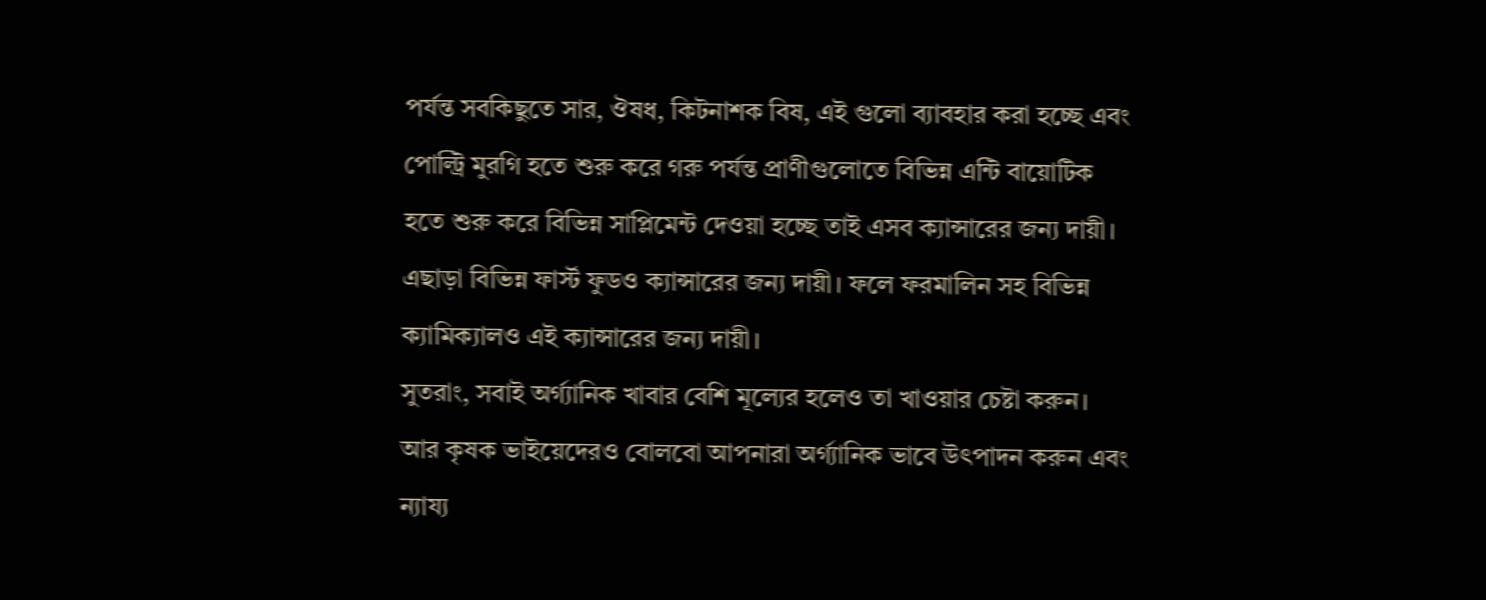পর্যন্ত সবকিছুতে সার, ঔষধ, কিটনাশক বিষ, এই গুলো ব্যাবহার করা হচ্ছে এবং পোল্ট্রি মুরগি হতে শুরু করে গরু পর্যন্ত প্রাণীগুলোতে বিভিন্ন এন্টি বায়োটিক হতে শুরু করে বিভিন্ন সাপ্লিমেন্ট দেওয়া হচ্ছে তাই এসব ক্যান্সারের জন্য দায়ী। এছাড়া বিভিন্ন ফার্স্ট ফুডও ক্যান্সারের জন্য দায়ী। ফলে ফরমালিন সহ বিভিন্ন ক্যামিক্যালও এই ক্যান্সারের জন্য দায়ী।
সুতরাং, সবাই অর্গ্যানিক খাবার বেশি মূল্যের হলেও তা খাওয়ার চেষ্টা করুন। আর কৃষক ভাইয়েদেরও বোলবো আপনারা অর্গ্যানিক ভাবে উৎপাদন করুন এবং ন্যায্য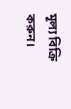মূল্য বিক্রি করুন।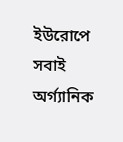ইউরোপে সবাই অর্গ্যানিক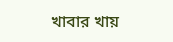খাবার খায়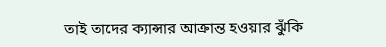তাই তাদের ক্যান্সার আক্রান্ত হওয়ার ঝুঁকি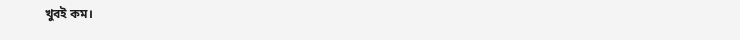খুবই কম।